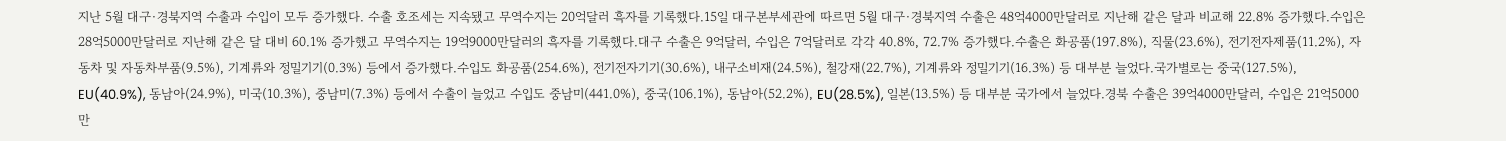지난 5월 대구·경북지역 수출과 수입이 모두 증가했다. 수출 호조세는 지속됐고 무역수지는 20억달러 흑자를 기록했다.15일 대구본부세관에 따르면 5월 대구·경북지역 수출은 48억4000만달러로 지난해 같은 달과 비교해 22.8% 증가했다.수입은 28억5000만달러로 지난해 같은 달 대비 60.1% 증가했고 무역수지는 19억9000만달러의 흑자를 기록했다.대구 수출은 9억달러, 수입은 7억달러로 각각 40.8%, 72.7% 증가했다.수출은 화공품(197.8%), 직물(23.6%), 전기전자제품(11.2%), 자동차 및 자동차부품(9.5%), 기계류와 정밀기기(0.3%) 등에서 증가했다.수입도 화공품(254.6%), 전기전자기기(30.6%), 내구소비재(24.5%), 철강재(22.7%), 기계류와 정밀기기(16.3%) 등 대부분 늘었다.국가별로는 중국(127.5%), EU(40.9%), 동남아(24.9%), 미국(10.3%), 중남미(7.3%) 등에서 수출이 늘었고 수입도 중남미(441.0%), 중국(106.1%), 동남아(52.2%), EU(28.5%), 일본(13.5%) 등 대부분 국가에서 늘었다.경북 수출은 39억4000만달러, 수입은 21억5000만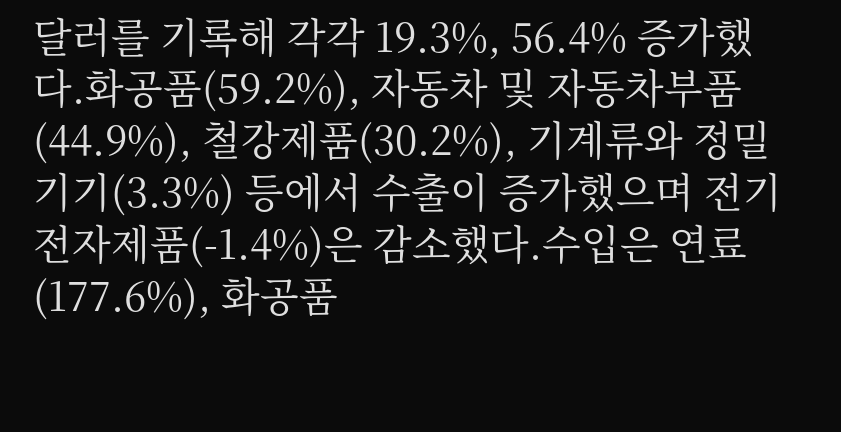달러를 기록해 각각 19.3%, 56.4% 증가했다.화공품(59.2%), 자동차 및 자동차부품(44.9%), 철강제품(30.2%), 기계류와 정밀기기(3.3%) 등에서 수출이 증가했으며 전기전자제품(-1.4%)은 감소했다.수입은 연료(177.6%), 화공품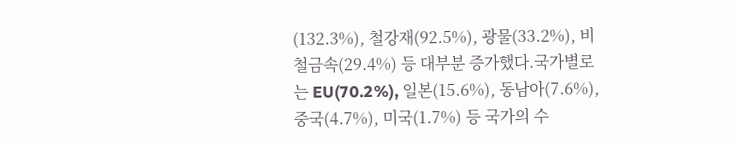(132.3%), 철강재(92.5%), 광물(33.2%), 비철금속(29.4%) 등 대부분 증가했다.국가별로는 EU(70.2%), 일본(15.6%), 동남아(7.6%), 중국(4.7%), 미국(1.7%) 등 국가의 수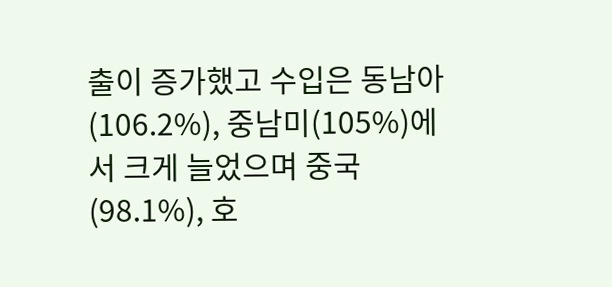출이 증가했고 수입은 동남아(106.2%), 중남미(105%)에서 크게 늘었으며 중국(98.1%), 호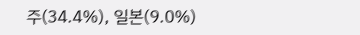주(34.4%), 일본(9.0%)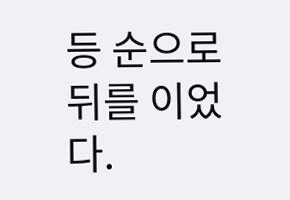등 순으로 뒤를 이었다.